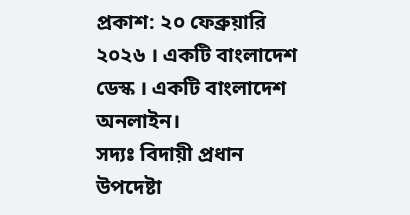প্রকাশ: ২০ ফেব্রুয়ারি ২০২৬ । একটি বাংলাদেশ ডেস্ক । একটি বাংলাদেশ অনলাইন।
সদ্যঃ বিদায়ী প্রধান উপদেষ্টা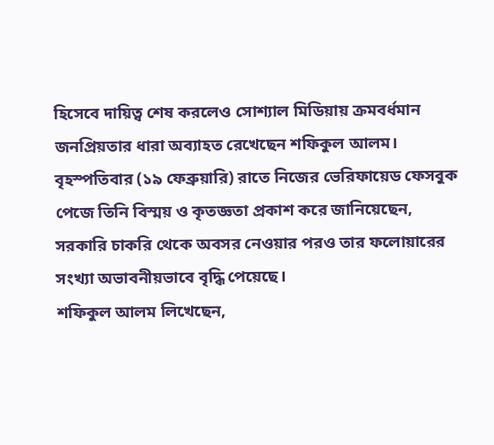হিসেবে দায়িত্ব শেষ করলেও সোশ্যাল মিডিয়ায় ক্রমবর্ধমান জনপ্রিয়তার ধারা অব্যাহত রেখেছেন শফিকুল আলম। বৃহস্পতিবার (১৯ ফেব্রুয়ারি) রাতে নিজের ভেরিফায়েড ফেসবুক পেজে তিনি বিস্ময় ও কৃতজ্ঞতা প্রকাশ করে জানিয়েছেন, সরকারি চাকরি থেকে অবসর নেওয়ার পরও তার ফলোয়ারের সংখ্যা অভাবনীয়ভাবে বৃদ্ধি পেয়েছে।
শফিকুল আলম লিখেছেন,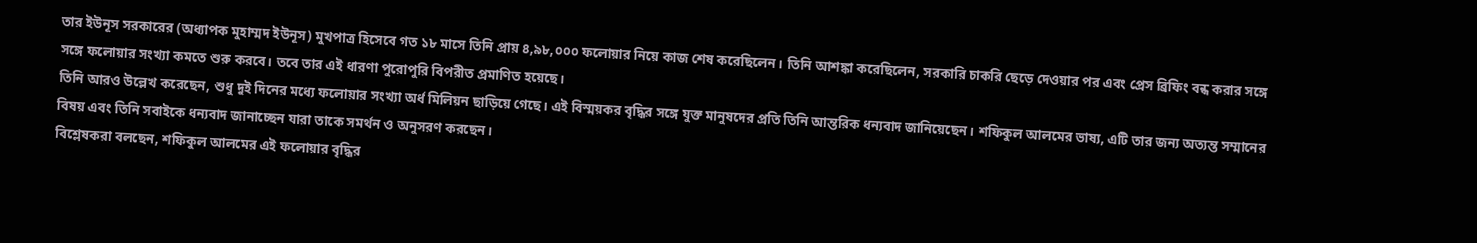তার ইউনূস সরকারের (অধ্যাপক মুহাম্মদ ইউনূস) মুখপাত্র হিসেবে গত ১৮ মাসে তিনি প্রায় ৪,৯৮,০০০ ফলোয়ার নিয়ে কাজ শেষ করেছিলেন। তিনি আশঙ্কা করেছিলেন, সরকারি চাকরি ছেড়ে দেওয়ার পর এবং প্রেস ব্রিফিং বন্ধ করার সঙ্গে সঙ্গে ফলোয়ার সংখ্যা কমতে শুরু করবে। তবে তার এই ধারণা পুরোপুরি বিপরীত প্রমাণিত হয়েছে।
তিনি আরও উল্লেখ করেছেন, শুধু দুই দিনের মধ্যে ফলোয়ার সংখ্যা অর্ধ মিলিয়ন ছাড়িয়ে গেছে। এই বিস্ময়কর বৃদ্ধির সঙ্গে যুক্ত মানুষদের প্রতি তিনি আন্তরিক ধন্যবাদ জানিয়েছেন। শফিকুল আলমের ভাষ্য, এটি তার জন্য অত্যন্ত সম্মানের বিষয় এবং তিনি সবাইকে ধন্যবাদ জানাচ্ছেন যারা তাকে সমর্থন ও অনুসরণ করছেন।
বিশ্লেষকরা বলছেন, শফিকুল আলমের এই ফলোয়ার বৃদ্ধির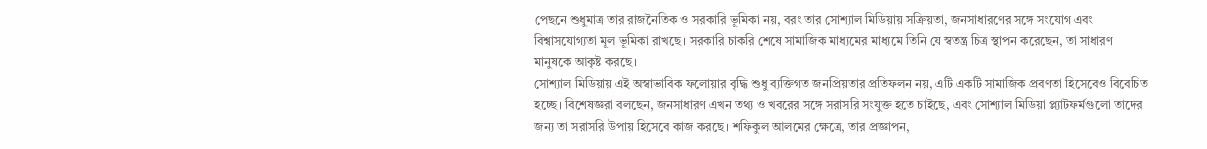পেছনে শুধুমাত্র তার রাজনৈতিক ও সরকারি ভূমিকা নয়, বরং তার সোশ্যাল মিডিয়ায় সক্রিয়তা, জনসাধারণের সঙ্গে সংযোগ এবং বিশ্বাসযোগ্যতা মূল ভূমিকা রাখছে। সরকারি চাকরি শেষে সামাজিক মাধ্যমের মাধ্যমে তিনি যে স্বতন্ত্র চিত্র স্থাপন করেছেন, তা সাধারণ মানুষকে আকৃষ্ট করছে।
সোশ্যাল মিডিয়ায় এই অস্বাভাবিক ফলোয়ার বৃদ্ধি শুধু ব্যক্তিগত জনপ্রিয়তার প্রতিফলন নয়, এটি একটি সামাজিক প্রবণতা হিসেবেও বিবেচিত হচ্ছে। বিশেষজ্ঞরা বলছেন, জনসাধারণ এখন তথ্য ও খবরের সঙ্গে সরাসরি সংযুক্ত হতে চাইছে, এবং সোশ্যাল মিডিয়া প্ল্যাটফর্মগুলো তাদের জন্য তা সরাসরি উপায় হিসেবে কাজ করছে। শফিকুল আলমের ক্ষেত্রে, তার প্রজ্ঞাপন,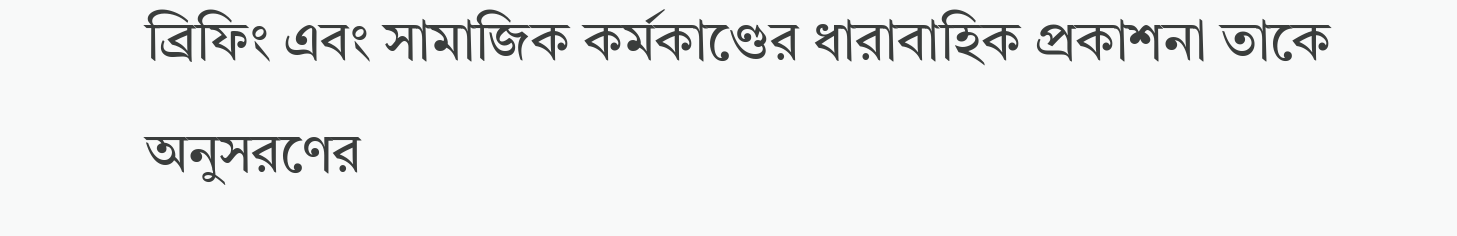ব্রিফিং এবং সামাজিক কর্মকাণ্ডের ধারাবাহিক প্রকাশনা তাকে অনুসরণের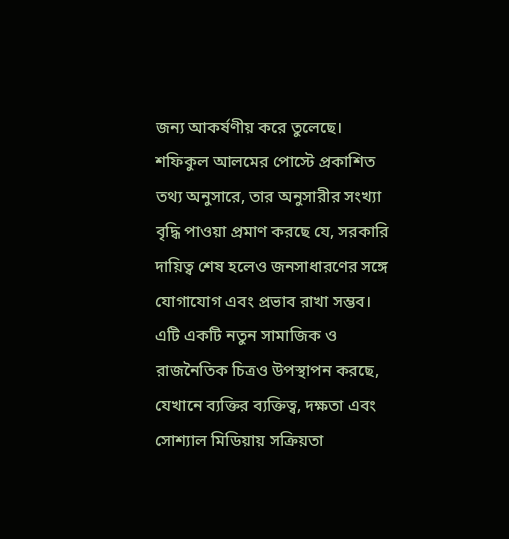জন্য আকর্ষণীয় করে তুলেছে।
শফিকুল আলমের পোস্টে প্রকাশিত তথ্য অনুসারে, তার অনুসারীর সংখ্যা বৃদ্ধি পাওয়া প্রমাণ করছে যে, সরকারি দায়িত্ব শেষ হলেও জনসাধারণের সঙ্গে যোগাযোগ এবং প্রভাব রাখা সম্ভব। এটি একটি নতুন সামাজিক ও রাজনৈতিক চিত্রও উপস্থাপন করছে, যেখানে ব্যক্তির ব্যক্তিত্ব, দক্ষতা এবং সোশ্যাল মিডিয়ায় সক্রিয়তা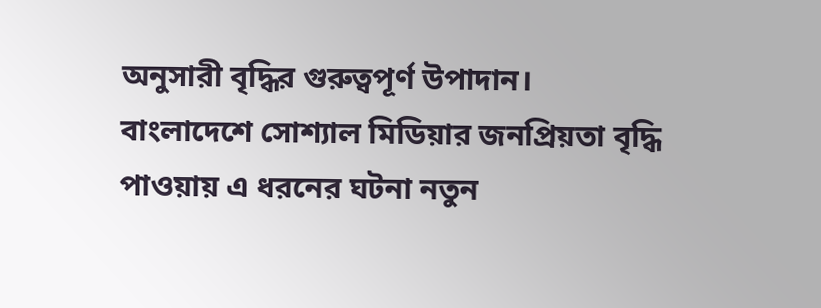অনুসারী বৃদ্ধির গুরুত্বপূর্ণ উপাদান।
বাংলাদেশে সোশ্যাল মিডিয়ার জনপ্রিয়তা বৃদ্ধি পাওয়ায় এ ধরনের ঘটনা নতুন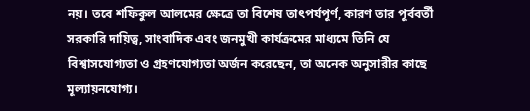নয়। তবে শফিকুল আলমের ক্ষেত্রে তা বিশেষ তাৎপর্যপূর্ণ, কারণ তার পূর্ববর্তী সরকারি দায়িত্ব, সাংবাদিক এবং জনমুখী কার্যক্রমের মাধ্যমে তিনি যে বিশ্বাসযোগ্যতা ও গ্রহণযোগ্যতা অর্জন করেছেন, তা অনেক অনুসারীর কাছে মূল্যায়নযোগ্য।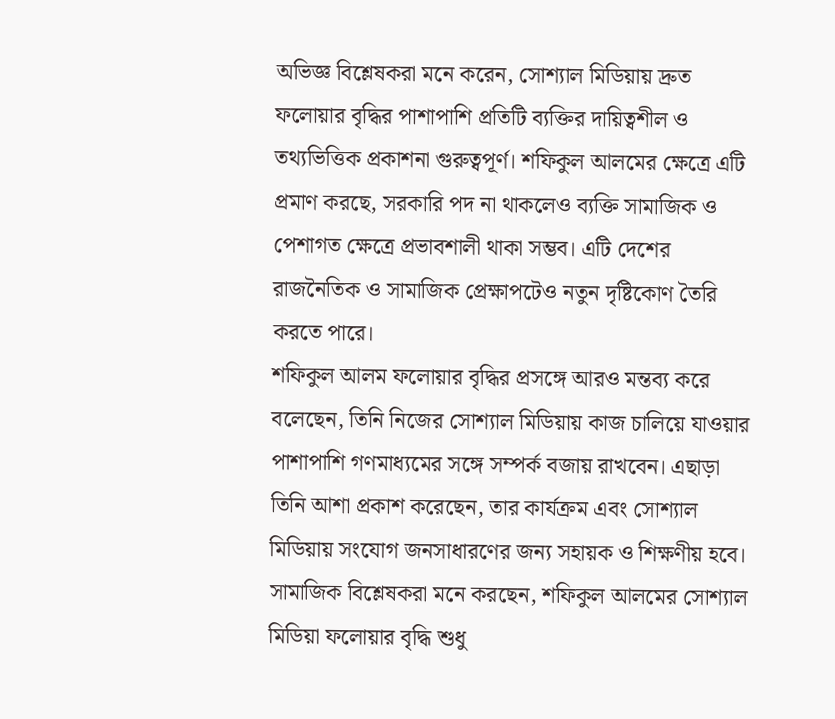অভিজ্ঞ বিশ্লেষকরা মনে করেন, সোশ্যাল মিডিয়ায় দ্রুত ফলোয়ার বৃদ্ধির পাশাপাশি প্রতিটি ব্যক্তির দায়িত্বশীল ও তথ্যভিত্তিক প্রকাশনা গুরুত্বপূর্ণ। শফিকুল আলমের ক্ষেত্রে এটি প্রমাণ করছে, সরকারি পদ না থাকলেও ব্যক্তি সামাজিক ও পেশাগত ক্ষেত্রে প্রভাবশালী থাকা সম্ভব। এটি দেশের রাজনৈতিক ও সামাজিক প্রেক্ষাপটেও নতুন দৃষ্টিকোণ তৈরি করতে পারে।
শফিকুল আলম ফলোয়ার বৃদ্ধির প্রসঙ্গে আরও মন্তব্য করে বলেছেন, তিনি নিজের সোশ্যাল মিডিয়ায় কাজ চালিয়ে যাওয়ার পাশাপাশি গণমাধ্যমের সঙ্গে সম্পর্ক বজায় রাখবেন। এছাড়া তিনি আশা প্রকাশ করেছেন, তার কার্যক্রম এবং সোশ্যাল মিডিয়ায় সংযোগ জনসাধারণের জন্য সহায়ক ও শিক্ষণীয় হবে।
সামাজিক বিশ্লেষকরা মনে করছেন, শফিকুল আলমের সোশ্যাল মিডিয়া ফলোয়ার বৃদ্ধি শুধু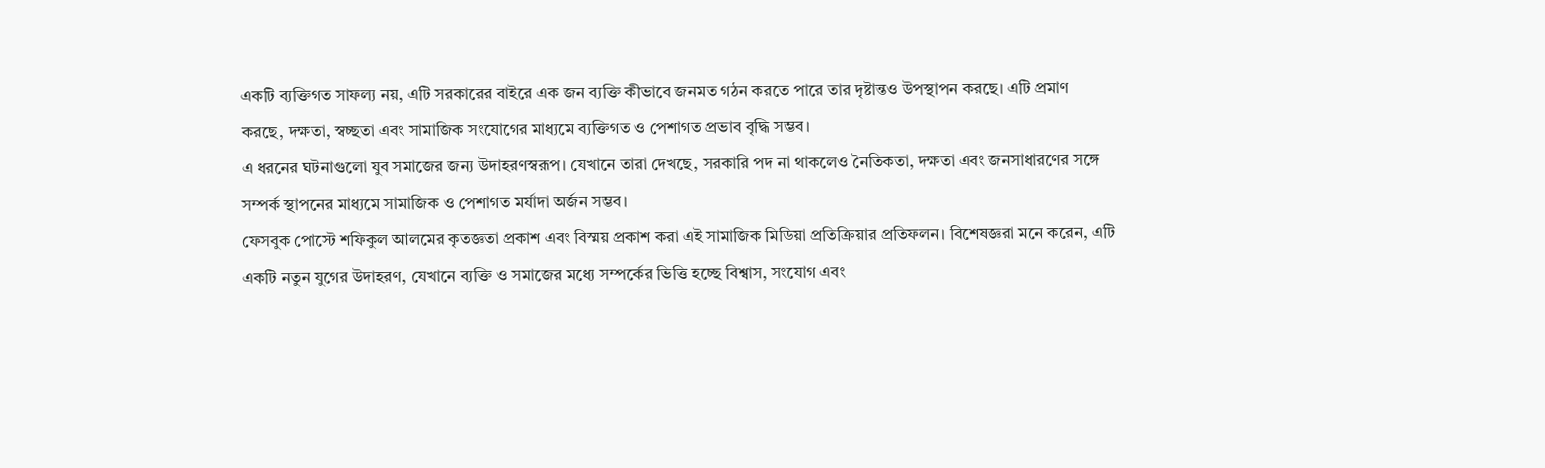একটি ব্যক্তিগত সাফল্য নয়, এটি সরকারের বাইরে এক জন ব্যক্তি কীভাবে জনমত গঠন করতে পারে তার দৃষ্টান্তও উপস্থাপন করছে। এটি প্রমাণ করছে, দক্ষতা, স্বচ্ছতা এবং সামাজিক সংযোগের মাধ্যমে ব্যক্তিগত ও পেশাগত প্রভাব বৃদ্ধি সম্ভব।
এ ধরনের ঘটনাগুলো যুব সমাজের জন্য উদাহরণস্বরূপ। যেখানে তারা দেখছে, সরকারি পদ না থাকলেও নৈতিকতা, দক্ষতা এবং জনসাধারণের সঙ্গে সম্পর্ক স্থাপনের মাধ্যমে সামাজিক ও পেশাগত মর্যাদা অর্জন সম্ভব।
ফেসবুক পোস্টে শফিকুল আলমের কৃতজ্ঞতা প্রকাশ এবং বিস্ময় প্রকাশ করা এই সামাজিক মিডিয়া প্রতিক্রিয়ার প্রতিফলন। বিশেষজ্ঞরা মনে করেন, এটি একটি নতুন যুগের উদাহরণ, যেখানে ব্যক্তি ও সমাজের মধ্যে সম্পর্কের ভিত্তি হচ্ছে বিশ্বাস, সংযোগ এবং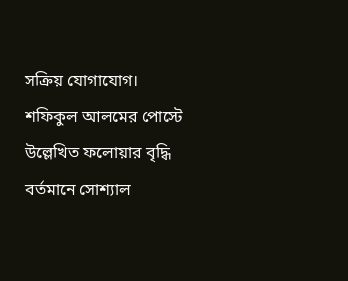সক্রিয় যোগাযোগ।
শফিকুল আলমের পোস্টে উল্লেখিত ফলোয়ার বৃদ্ধি বর্তমানে সোশ্যাল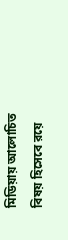মিডিয়ায় আলোচিত বিষয় হিসেবে রয়ে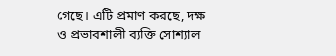গেছে। এটি প্রমাণ করছে, দক্ষ ও প্রভাবশালী ব্যক্তি সোশ্যাল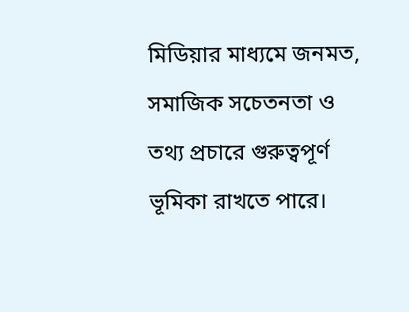মিডিয়ার মাধ্যমে জনমত, সমাজিক সচেতনতা ও তথ্য প্রচারে গুরুত্বপূর্ণ ভূমিকা রাখতে পারে।